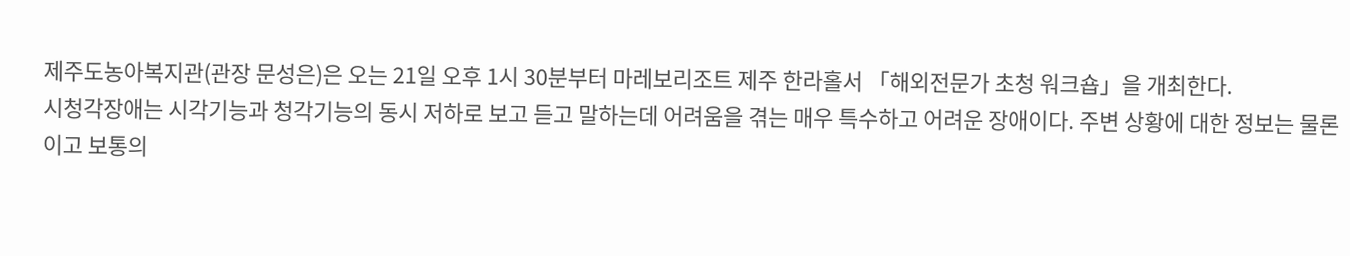제주도농아복지관(관장 문성은)은 오는 21일 오후 1시 30분부터 마레보리조트 제주 한라홀서 「해외전문가 초청 워크숍」을 개최한다.
시청각장애는 시각기능과 청각기능의 동시 저하로 보고 듣고 말하는데 어려움을 겪는 매우 특수하고 어려운 장애이다. 주변 상황에 대한 정보는 물론이고 보통의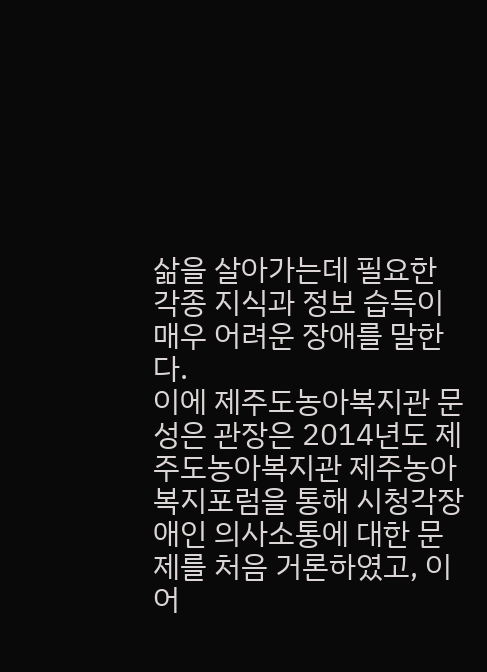삶을 살아가는데 필요한 각종 지식과 정보 습득이 매우 어려운 장애를 말한다.
이에 제주도농아복지관 문성은 관장은 2014년도 제주도농아복지관 제주농아복지포럼을 통해 시청각장애인 의사소통에 대한 문제를 처음 거론하였고, 이어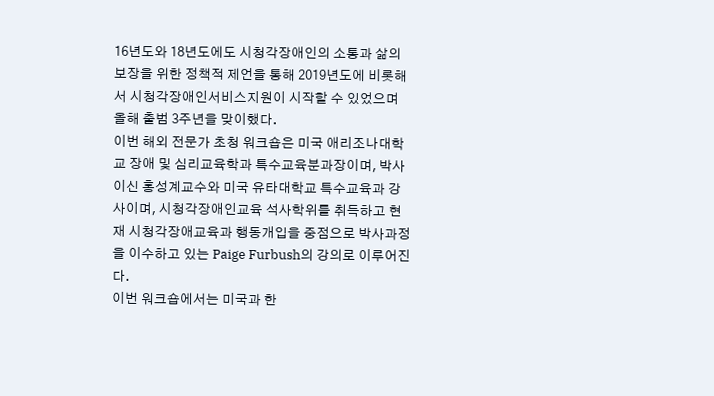16년도와 18년도에도 시청각장애인의 소통과 삶의 보장을 위한 정책적 제언을 통해 2019년도에 비롯해서 시청각장애인서비스지원이 시작할 수 있었으며 올해 출범 3주년을 맞이했다.
이번 해외 전문가 초청 워크숍은 미국 애리조나대학교 장애 및 심리교육학과 특수교육분과장이며, 박사이신 홍성계교수와 미국 유타대학교 특수교육과 강사이며, 시청각장애인교육 석사학위를 취득하고 현재 시청각장애교육과 행동개입을 중점으로 박사과정을 이수하고 있는 Paige Furbush의 강의로 이루어진다.
이번 워크숍에서는 미국과 한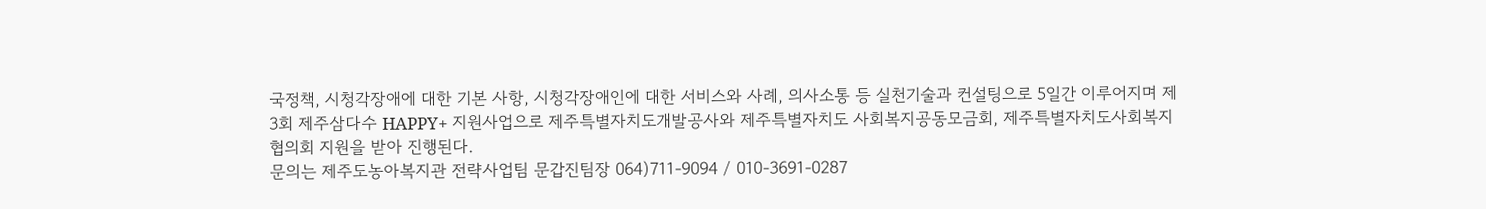국정책, 시청각장애에 대한 기본 사항, 시청각장애인에 대한 서비스와 사례, 의사소통 등 실천기술과 컨설팅으로 5일간 이루어지며 제3회 제주삼다수 HAPPY+ 지원사업으로 제주특별자치도개발공사와 제주특별자치도 사회복지공동모금회, 제주특별자치도사회복지협의회 지원을 받아 진행된다.
문의는 제주도농아복지관 전략사업팀 문갑진팀장 064)711-9094 / 010-3691-0287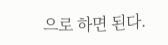으로 하면 된다.